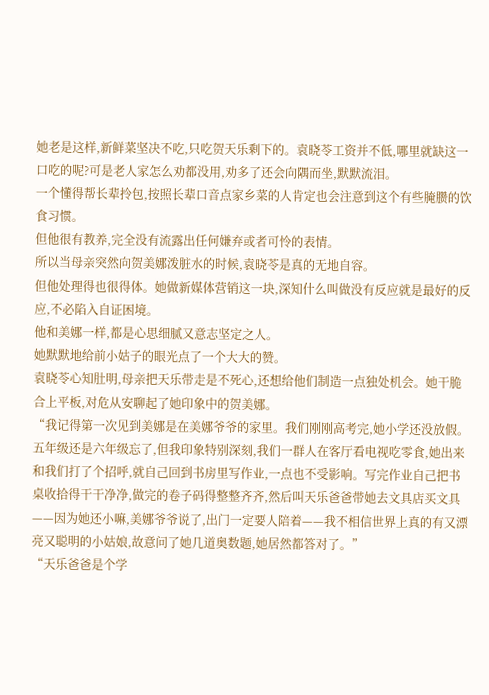她老是这样,新鲜菜坚决不吃,只吃贺天乐剩下的。袁晓苓工资并不低,哪里就缺这一口吃的呢?可是老人家怎么劝都没用,劝多了还会向隅而坐,默默流泪。
一个懂得帮长辈拎包,按照长辈口音点家乡菜的人肯定也会注意到这个有些腌臜的饮食习惯。
但他很有教养,完全没有流露出任何嫌弃或者可怜的表情。
所以当母亲突然向贺美娜泼脏水的时候,袁晓苓是真的无地自容。
但他处理得也很得体。她做新媒体营销这一块,深知什么叫做没有反应就是最好的反应,不必陷入自证困境。
他和美娜一样,都是心思细腻又意志坚定之人。
她默默地给前小姑子的眼光点了一个大大的赞。
袁晓苓心知肚明,母亲把天乐带走是不死心,还想给他们制造一点独处机会。她干脆合上平板,对危从安聊起了她印象中的贺美娜。
“我记得第一次见到美娜是在美娜爷爷的家里。我们刚刚高考完,她小学还没放假。五年级还是六年级忘了,但我印象特别深刻,我们一群人在客厅看电视吃零食,她出来和我们打了个招呼,就自己回到书房里写作业,一点也不受影响。写完作业自己把书桌收拾得干干净净,做完的卷子码得整整齐齐,然后叫天乐爸爸带她去文具店买文具——因为她还小嘛,美娜爷爷说了,出门一定要人陪着——我不相信世界上真的有又漂亮又聪明的小姑娘,故意问了她几道奥数题,她居然都答对了。”
“天乐爸爸是个学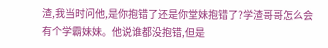渣,我当时问他,是你抱错了还是你堂妹抱错了?学渣哥哥怎么会有个学霸妹妹。他说谁都没抱错,但是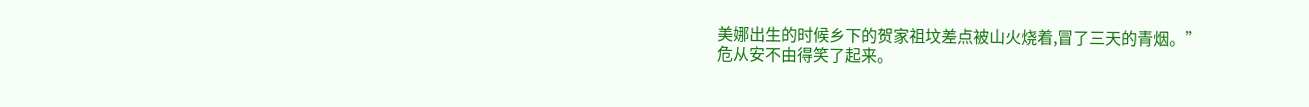美娜出生的时候乡下的贺家祖坟差点被山火烧着,冒了三天的青烟。”
危从安不由得笑了起来。